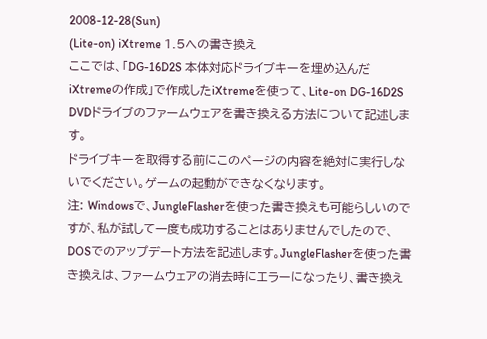2008-12-28(Sun)
(Lite-on) iXtreme 1.5への書き換え
ここでは、「DG-16D2S 本体対応ドライブキーを埋め込んだiXtremeの作成」で作成したiXtremeを使って、Lite-on DG-16D2S DVDドライブのファームウェアを書き換える方法について記述します。
ドライブキーを取得する前にこのページの内容を絶対に実行しないでください。ゲームの起動ができなくなります。
注: Windowsで、JungleFlasherを使った書き換えも可能らしいのですが、私が試して一度も成功することはありませんでしたので、DOSでのアップデート方法を記述します。JungleFlasherを使った書き換えは、ファームウェアの消去時にエラーになったり、書き換え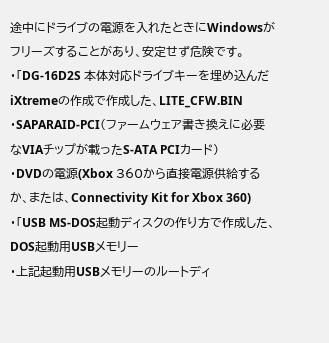途中にドライブの電源を入れたときにWindowsがフリーズすることがあり、安定せず危険です。
・「DG-16D2S 本体対応ドライブキーを埋め込んだiXtremeの作成で作成した、LITE_CFW.BIN
・SAPARAID-PCI(ファームウェア書き換えに必要なVIAチップが載ったS-ATA PCIカード)
・DVDの電源(Xbox 360から直接電源供給するか、または、Connectivity Kit for Xbox 360)
・「USB MS-DOS起動ディスクの作り方で作成した、DOS起動用USBメモリー
・上記起動用USBメモリーのルートディ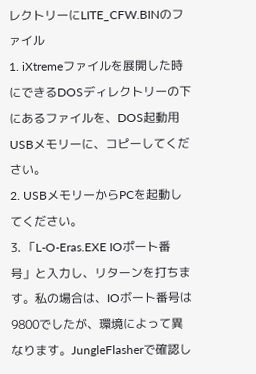レクトリーにLITE_CFW.BINのファイル
1. iXtremeファイルを展開した時にできるDOSディレクトリーの下にあるファイルを、DOS起動用USBメモリーに、コピーしてください。
2. USBメモリーからPCを起動してください。
3. 「L-O-Eras.EXE IOポート番号」と入力し、リターンを打ちます。私の場合は、IOボート番号は9800でしたが、環境によって異なります。JungleFlasherで確認し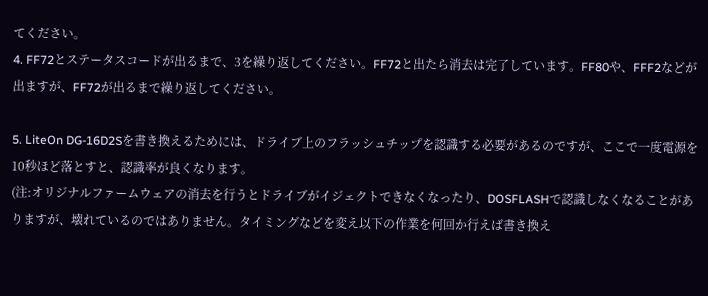てください。
4. FF72とステータスコードが出るまで、3を繰り返してください。FF72と出たら消去は完了しています。FF80や、FFF2などが出ますが、FF72が出るまで繰り返してください。

5. LiteOn DG-16D2Sを書き換えるためには、ドライブ上のフラッシュチップを認識する必要があるのですが、ここで一度電源を10秒ほど落とすと、認識率が良くなります。
(注:オリジナルファームウェアの消去を行うとドライブがイジェクトできなくなったり、DOSFLASHで認識しなくなることがありますが、壊れているのではありません。タイミングなどを変え以下の作業を何回か行えば書き換え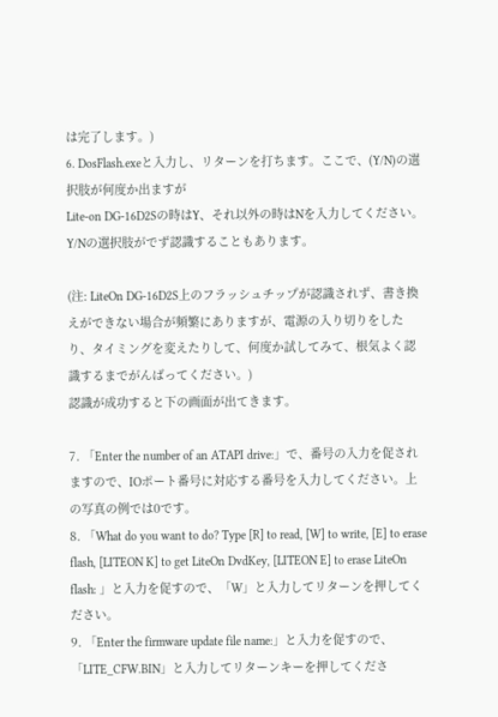は完了します。)
6. DosFlash.exeと入力し、リターンを打ちます。ここで、(Y/N)の選択肢が何度か出ますが
Lite-on DG-16D2Sの時はY、それ以外の時はNを入力してください。Y/Nの選択肢がでず認識することもあります。

(注: LiteOn DG-16D2S上のフラッシュチップが認識されず、書き換えができない場合が頻繁にありますが、電源の入り切りをしたり、タイミングを変えたりして、何度か試してみて、根気よく認識するまでがんばってください。)
認識が成功すると下の画面が出てきます。

7. 「Enter the number of an ATAPI drive:」で、番号の入力を促されますので、IOポート番号に対応する番号を入力してください。上の写真の例では0です。
8. 「What do you want to do? Type [R] to read, [W] to write, [E] to erase flash, [LITEON K] to get LiteOn DvdKey, [LITEON E] to erase LiteOn flash: 」と入力を促すので、「W」と入力してリターンを押してください。
9. 「Enter the firmware update file name:」と入力を促すので、「LITE_CFW.BIN」と入力してリターンキーを押してくださ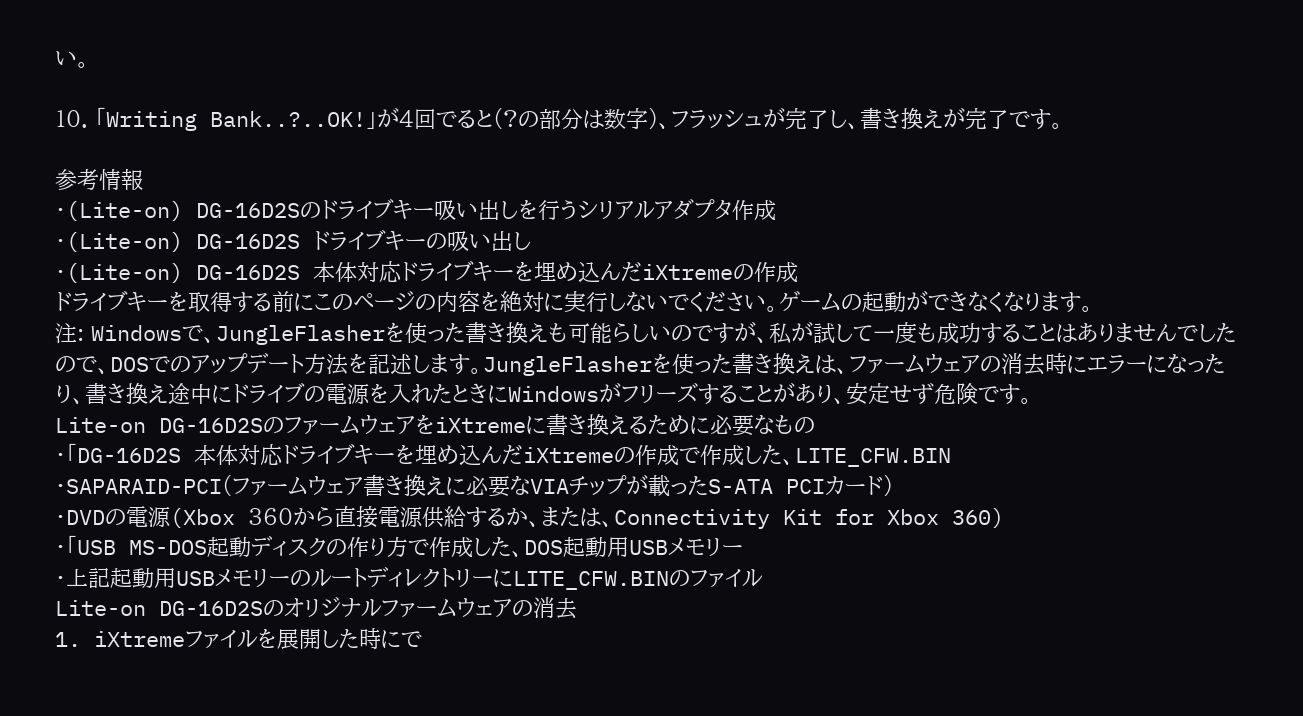い。

10. 「Writing Bank..?..OK!」が4回でると(?の部分は数字)、フラッシュが完了し、書き換えが完了です。

参考情報
・(Lite-on) DG-16D2Sのドライブキー吸い出しを行うシリアルアダプタ作成
・(Lite-on) DG-16D2S ドライブキーの吸い出し
・(Lite-on) DG-16D2S 本体対応ドライブキーを埋め込んだiXtremeの作成
ドライブキーを取得する前にこのページの内容を絶対に実行しないでください。ゲームの起動ができなくなります。
注: Windowsで、JungleFlasherを使った書き換えも可能らしいのですが、私が試して一度も成功することはありませんでしたので、DOSでのアップデート方法を記述します。JungleFlasherを使った書き換えは、ファームウェアの消去時にエラーになったり、書き換え途中にドライブの電源を入れたときにWindowsがフリーズすることがあり、安定せず危険です。
Lite-on DG-16D2SのファームウェアをiXtremeに書き換えるために必要なもの
・「DG-16D2S 本体対応ドライブキーを埋め込んだiXtremeの作成で作成した、LITE_CFW.BIN
・SAPARAID-PCI(ファームウェア書き換えに必要なVIAチップが載ったS-ATA PCIカード)
・DVDの電源(Xbox 360から直接電源供給するか、または、Connectivity Kit for Xbox 360)
・「USB MS-DOS起動ディスクの作り方で作成した、DOS起動用USBメモリー
・上記起動用USBメモリーのルートディレクトリーにLITE_CFW.BINのファイル
Lite-on DG-16D2Sのオリジナルファームウェアの消去
1. iXtremeファイルを展開した時にで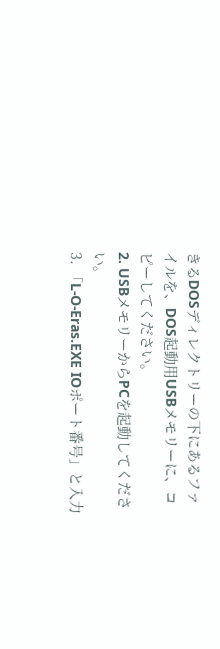きるDOSディレクトリーの下にあるファイルを、DOS起動用USBメモリーに、コピーしてください。
2. USBメモリーからPCを起動してください。
3. 「L-O-Eras.EXE IOポート番号」と入力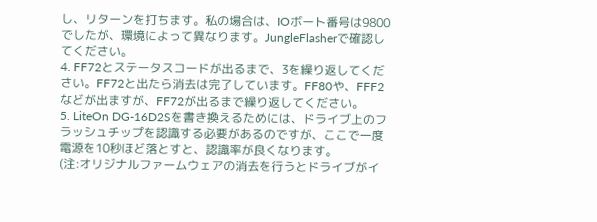し、リターンを打ちます。私の場合は、IOボート番号は9800でしたが、環境によって異なります。JungleFlasherで確認してください。
4. FF72とステータスコードが出るまで、3を繰り返してください。FF72と出たら消去は完了しています。FF80や、FFF2などが出ますが、FF72が出るまで繰り返してください。
5. LiteOn DG-16D2Sを書き換えるためには、ドライブ上のフラッシュチップを認識する必要があるのですが、ここで一度電源を10秒ほど落とすと、認識率が良くなります。
(注:オリジナルファームウェアの消去を行うとドライブがイ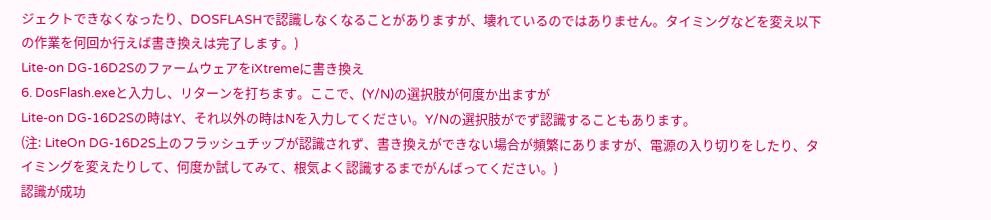ジェクトできなくなったり、DOSFLASHで認識しなくなることがありますが、壊れているのではありません。タイミングなどを変え以下の作業を何回か行えば書き換えは完了します。)
Lite-on DG-16D2SのファームウェアをiXtremeに書き換え
6. DosFlash.exeと入力し、リターンを打ちます。ここで、(Y/N)の選択肢が何度か出ますが
Lite-on DG-16D2Sの時はY、それ以外の時はNを入力してください。Y/Nの選択肢がでず認識することもあります。
(注: LiteOn DG-16D2S上のフラッシュチップが認識されず、書き換えができない場合が頻繁にありますが、電源の入り切りをしたり、タイミングを変えたりして、何度か試してみて、根気よく認識するまでがんばってください。)
認識が成功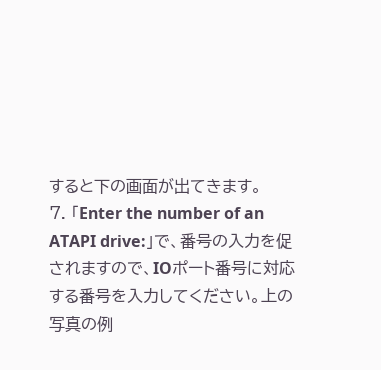すると下の画面が出てきます。
7. 「Enter the number of an ATAPI drive:」で、番号の入力を促されますので、IOポート番号に対応する番号を入力してください。上の写真の例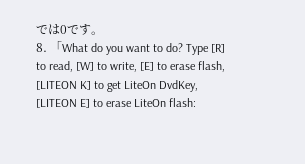では0です。
8. 「What do you want to do? Type [R] to read, [W] to write, [E] to erase flash, [LITEON K] to get LiteOn DvdKey, [LITEON E] to erase LiteOn flash: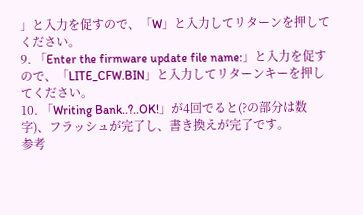」と入力を促すので、「W」と入力してリターンを押してください。
9. 「Enter the firmware update file name:」と入力を促すので、「LITE_CFW.BIN」と入力してリターンキーを押してください。
10. 「Writing Bank..?..OK!」が4回でると(?の部分は数字)、フラッシュが完了し、書き換えが完了です。
参考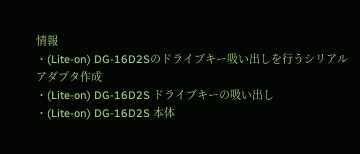情報
・(Lite-on) DG-16D2Sのドライブキー吸い出しを行うシリアルアダプタ作成
・(Lite-on) DG-16D2S ドライブキーの吸い出し
・(Lite-on) DG-16D2S 本体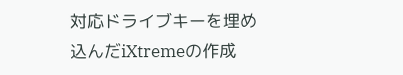対応ドライブキーを埋め込んだiXtremeの作成